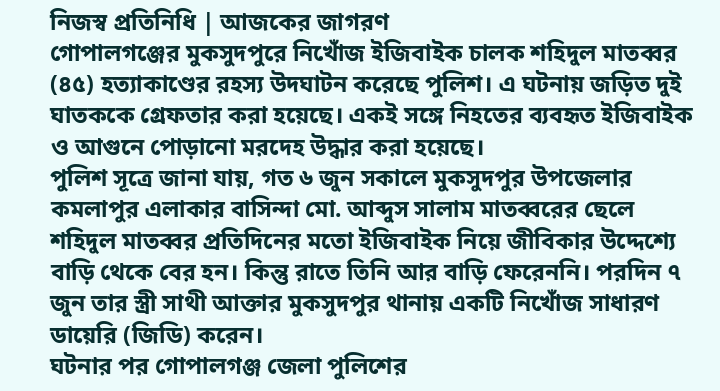নিজস্ব প্রতিনিধি | আজকের জাগরণ
গোপালগঞ্জের মুকসুদপুরে নিখোঁজ ইজিবাইক চালক শহিদুল মাতব্বর (৪৫) হত্যাকাণ্ডের রহস্য উদঘাটন করেছে পুলিশ। এ ঘটনায় জড়িত দুই ঘাতককে গ্রেফতার করা হয়েছে। একই সঙ্গে নিহতের ব্যবহৃত ইজিবাইক ও আগুনে পোড়ানো মরদেহ উদ্ধার করা হয়েছে।
পুলিশ সূত্রে জানা যায়, গত ৬ জুন সকালে মুকসুদপুর উপজেলার কমলাপুর এলাকার বাসিন্দা মো. আব্দুস সালাম মাতব্বরের ছেলে শহিদুল মাতব্বর প্রতিদিনের মতো ইজিবাইক নিয়ে জীবিকার উদ্দেশ্যে বাড়ি থেকে বের হন। কিন্তু রাতে তিনি আর বাড়ি ফেরেননি। পরদিন ৭ জুন তার স্ত্রী সাথী আক্তার মুকসুদপুর থানায় একটি নিখোঁজ সাধারণ ডায়েরি (জিডি) করেন।
ঘটনার পর গোপালগঞ্জ জেলা পুলিশের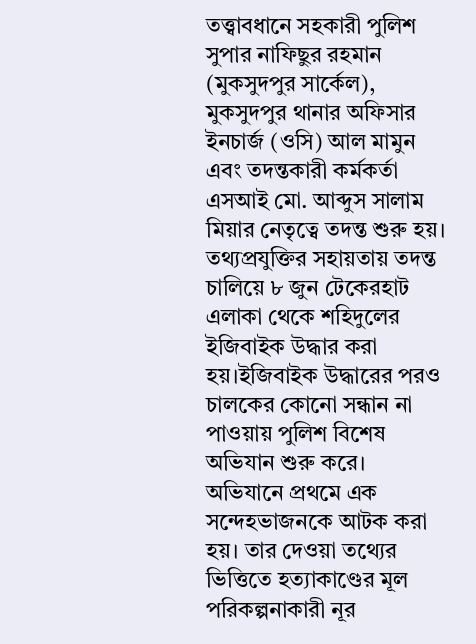তত্ত্বাবধানে সহকারী পুলিশ সুপার নাফিছুর রহমান (মুকসুদপুর সার্কেল), মুকসুদপুর থানার অফিসার ইনচার্জ (ওসি) আল মামুন এবং তদন্তকারী কর্মকর্তা এসআই মো. আব্দুস সালাম মিয়ার নেতৃত্বে তদন্ত শুরু হয়। তথ্যপ্রযুক্তির সহায়তায় তদন্ত চালিয়ে ৮ জুন টেকেরহাট এলাকা থেকে শহিদুলের ইজিবাইক উদ্ধার করা হয়।ইজিবাইক উদ্ধারের পরও চালকের কোনো সন্ধান না পাওয়ায় পুলিশ বিশেষ অভিযান শুরু করে। অভিযানে প্রথমে এক সন্দেহভাজনকে আটক করা হয়। তার দেওয়া তথ্যের ভিত্তিতে হত্যাকাণ্ডের মূল পরিকল্পনাকারী নূর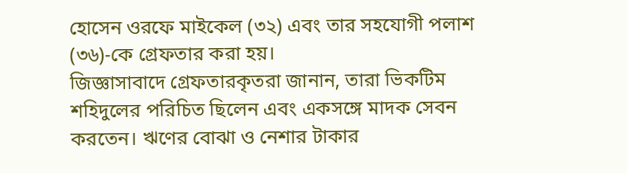হোসেন ওরফে মাইকেল (৩২) এবং তার সহযোগী পলাশ (৩৬)-কে গ্রেফতার করা হয়।
জিজ্ঞাসাবাদে গ্রেফতারকৃতরা জানান, তারা ভিকটিম শহিদুলের পরিচিত ছিলেন এবং একসঙ্গে মাদক সেবন করতেন। ঋণের বোঝা ও নেশার টাকার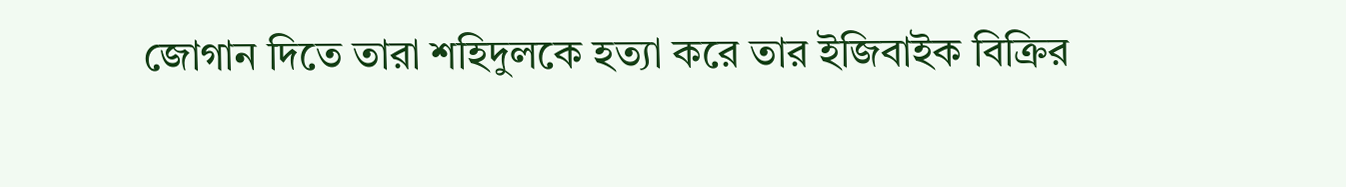জোগান দিতে তারা শহিদুলকে হত্যা করে তার ইজিবাইক বিক্রির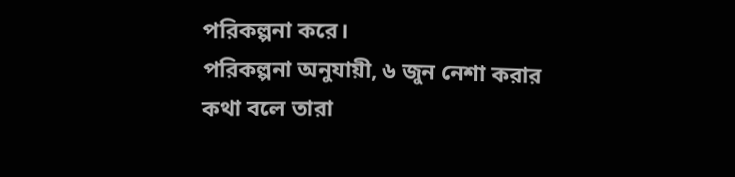পরিকল্পনা করে।
পরিকল্পনা অনুযায়ী, ৬ জুন নেশা করার কথা বলে তারা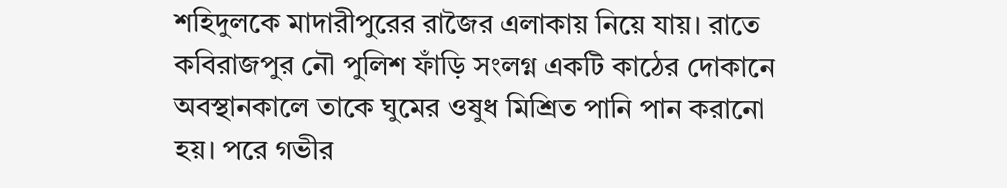শহিদুলকে মাদারীপুরের রাজৈর এলাকায় নিয়ে যায়। রাতে কবিরাজপুর নৌ পুলিশ ফাঁড়ি সংলগ্ন একটি কাঠের দোকানে অবস্থানকালে তাকে ঘুমের ওষুধ মিশ্রিত পানি পান করানো হয়। পরে গভীর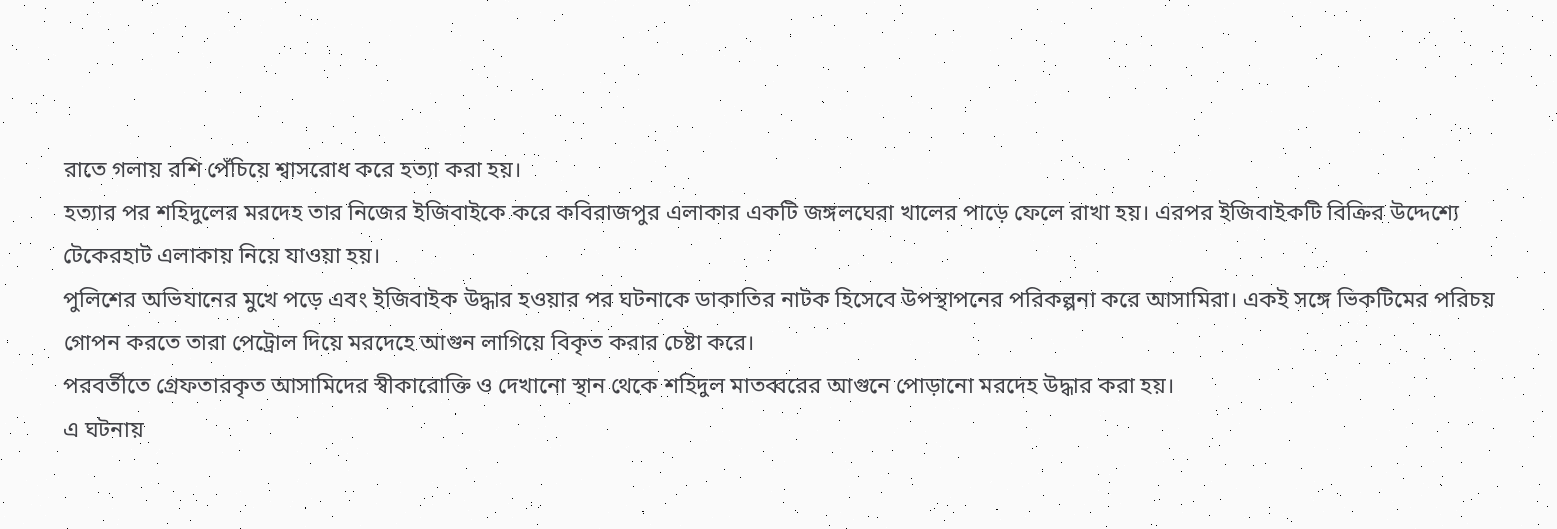রাতে গলায় রশি পেঁচিয়ে শ্বাসরোধ করে হত্যা করা হয়।
হত্যার পর শহিদুলের মরদেহ তার নিজের ইজিবাইকে করে কবিরাজপুর এলাকার একটি জঙ্গলঘেরা খালের পাড়ে ফেলে রাখা হয়। এরপর ইজিবাইকটি বিক্রির উদ্দেশ্যে টেকেরহাট এলাকায় নিয়ে যাওয়া হয়।
পুলিশের অভিযানের মুখে পড়ে এবং ইজিবাইক উদ্ধার হওয়ার পর ঘটনাকে ডাকাতির নাটক হিসেবে উপস্থাপনের পরিকল্পনা করে আসামিরা। একই সঙ্গে ভিকটিমের পরিচয় গোপন করতে তারা পেট্রোল দিয়ে মরদেহে আগুন লাগিয়ে বিকৃত করার চেষ্টা করে।
পরবর্তীতে গ্রেফতারকৃত আসামিদের স্বীকারোক্তি ও দেখানো স্থান থেকে শহিদুল মাতব্বরের আগুনে পোড়ানো মরদেহ উদ্ধার করা হয়।
এ ঘটনায়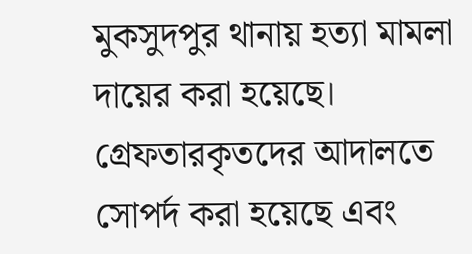মুকসুদপুর থানায় হত্যা মামলা দায়ের করা হয়েছে। গ্রেফতারকৃতদের আদালতে সোপর্দ করা হয়েছে এবং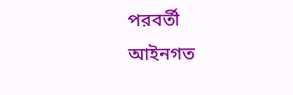পরবর্তী আইনগত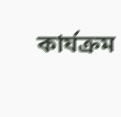কার্যক্রম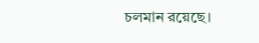চলমান রয়েছে।